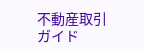不動産取引ガイド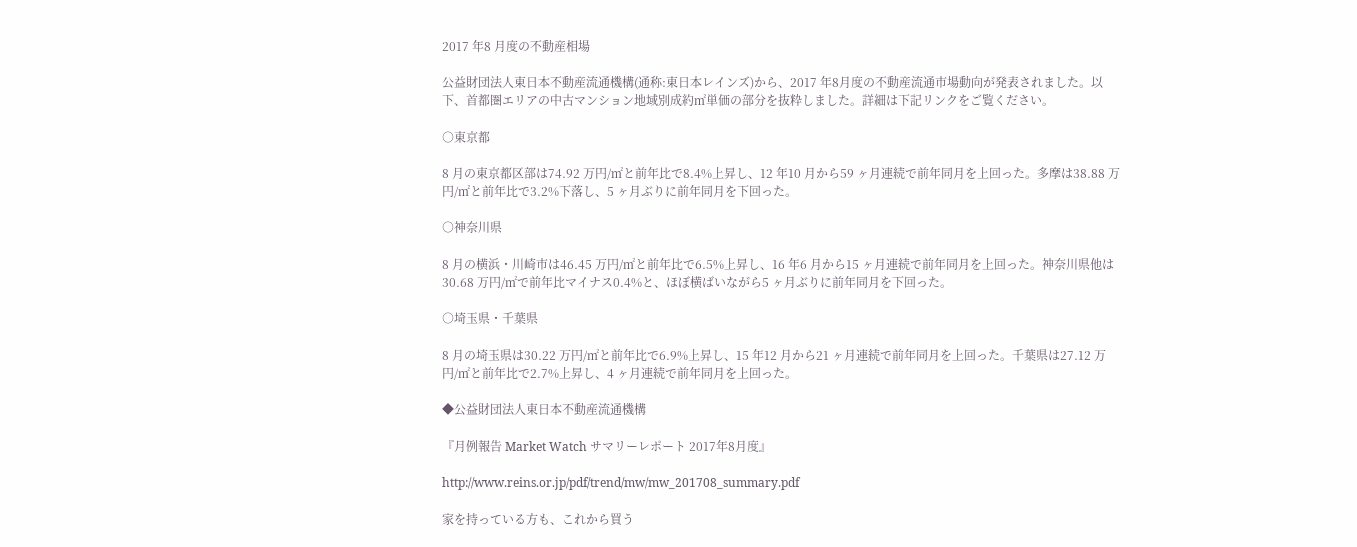2017 年8 月度の不動産相場

公益財団法人東日本不動産流通機構(通称:東日本レインズ)から、2017 年8月度の不動産流通市場動向が発表されました。以下、首都圏エリアの中古マンション地域別成約㎡単価の部分を抜粋しました。詳細は下記リンクをご覧ください。

○東京都

8 月の東京都区部は74.92 万円/㎡と前年比で8.4%上昇し、12 年10 月から59 ヶ月連続で前年同月を上回った。多摩は38.88 万円/㎡と前年比で3.2%下落し、5 ヶ月ぶりに前年同月を下回った。

○神奈川県

8 月の横浜・川崎市は46.45 万円/㎡と前年比で6.5%上昇し、16 年6 月から15 ヶ月連続で前年同月を上回った。神奈川県他は30.68 万円/㎡で前年比マイナス0.4%と、ほぼ横ばいながら5 ヶ月ぶりに前年同月を下回った。

○埼玉県・千葉県

8 月の埼玉県は30.22 万円/㎡と前年比で6.9%上昇し、15 年12 月から21 ヶ月連続で前年同月を上回った。千葉県は27.12 万円/㎡と前年比で2.7%上昇し、4 ヶ月連続で前年同月を上回った。

◆公益財団法人東日本不動産流通機構

『月例報告 Market Watch サマリーレポート 2017年8月度』

http://www.reins.or.jp/pdf/trend/mw/mw_201708_summary.pdf

家を持っている方も、これから買う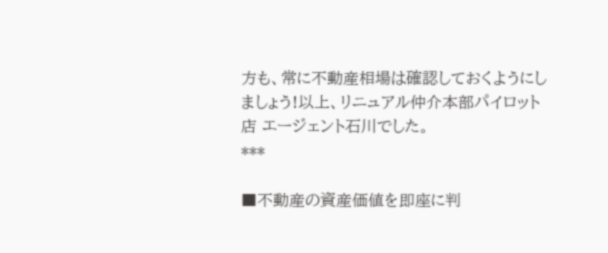方も、常に不動産相場は確認しておくようにしましょう!以上、リニュアル仲介本部パイロット店 エージェント石川でした。
***

■不動産の資産価値を即座に判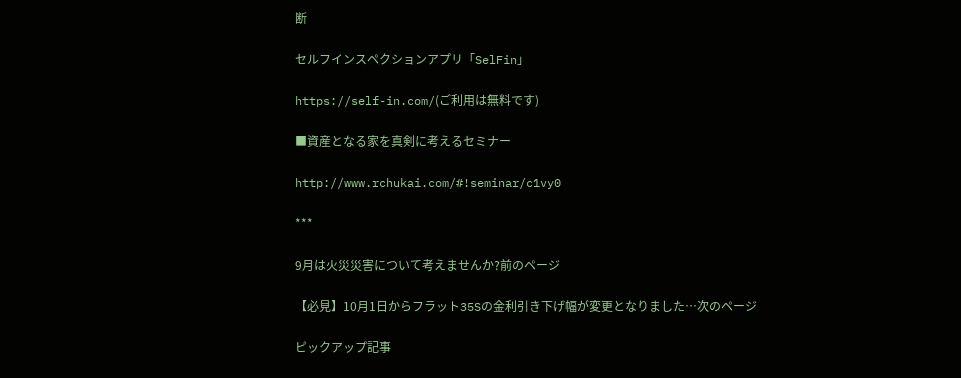断

セルフインスペクションアプリ「SelFin」

https://self-in.com/(ご利用は無料です)

■資産となる家を真剣に考えるセミナー

http://www.rchukai.com/#!seminar/c1vy0

***

9月は火災災害について考えませんか?前のページ

【必見】10月1日からフラット35Sの金利引き下げ幅が変更となりました…次のページ

ピックアップ記事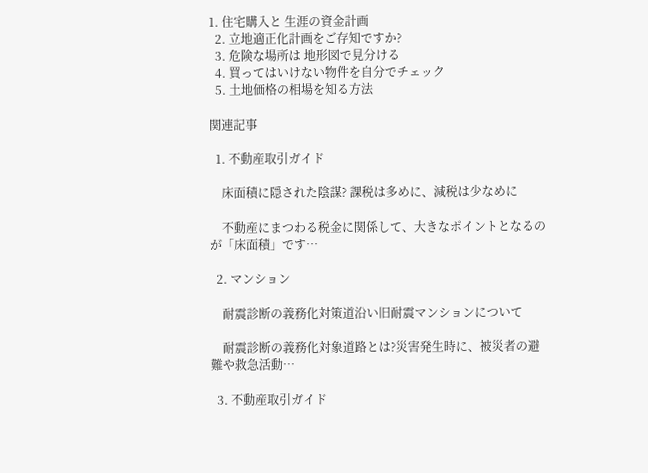1. 住宅購入と 生涯の資金計画
  2. 立地適正化計画をご存知ですか?
  3. 危険な場所は 地形図で見分ける
  4. 買ってはいけない物件を自分でチェック
  5. 土地価格の相場を知る方法

関連記事

  1. 不動産取引ガイド

    床面積に隠された陰謀? 課税は多めに、減税は少なめに

    不動産にまつわる税金に関係して、大きなポイントとなるのが「床面積」です…

  2. マンション

    耐震診断の義務化対策道沿い旧耐震マンションについて

    耐震診断の義務化対象道路とは?災害発生時に、被災者の避難や救急活動…

  3. 不動産取引ガイド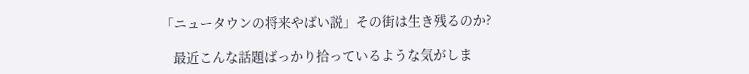「ニュータウンの将来やばい説」その街は生き残るのか?

    最近こんな話題ばっかり拾っているような気がしま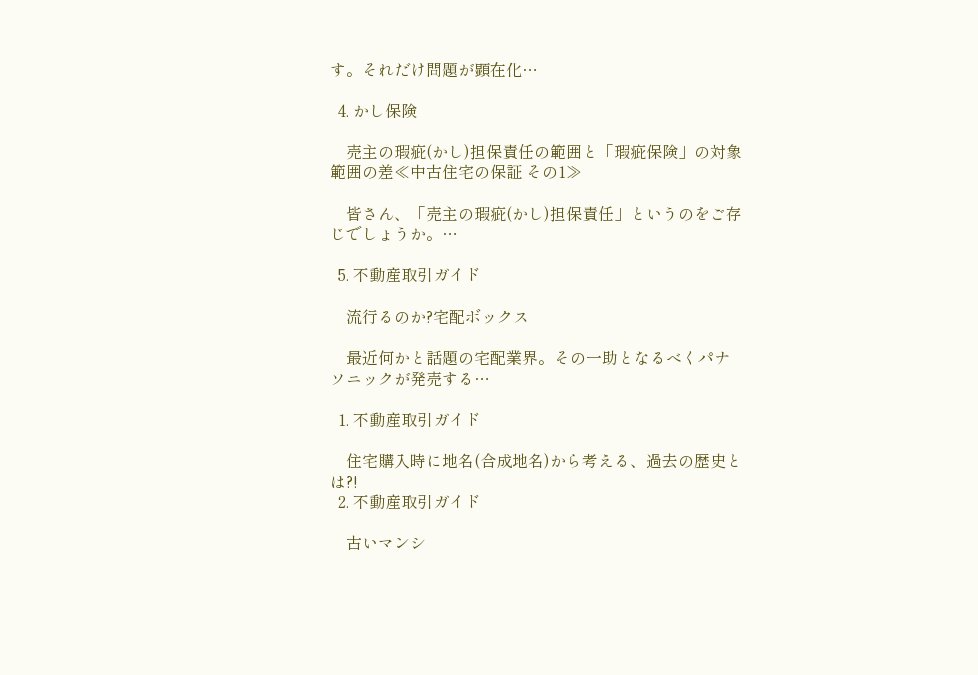す。それだけ問題が顕在化…

  4. かし保険

    売主の瑕疵(かし)担保責任の範囲と「瑕疵保険」の対象範囲の差≪中古住宅の保証 その1≫

    皆さん、「売主の瑕疵(かし)担保責任」というのをご存じでしょうか。…

  5. 不動産取引ガイド

    流行るのか?宅配ボックス

    最近何かと話題の宅配業界。その一助となるべくパナソニックが発売する…

  1. 不動産取引ガイド

    住宅購入時に地名(合成地名)から考える、過去の歴史とは?!
  2. 不動産取引ガイド

    古いマンシ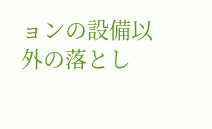ョンの設備以外の落とし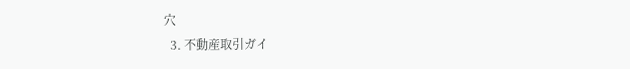穴
  3. 不動産取引ガイ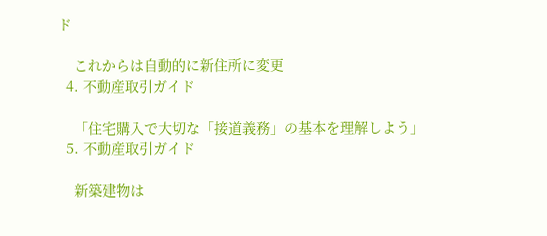ド

    これからは自動的に新住所に変更
  4. 不動産取引ガイド

    「住宅購入で大切な「接道義務」の基本を理解しよう」
  5. 不動産取引ガイド

    新築建物は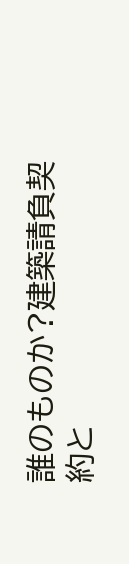誰のものか?建築請負契約と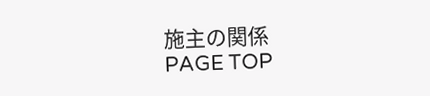施主の関係
PAGE TOP